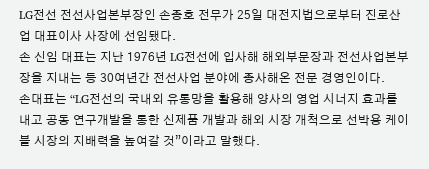LG전선 전선사업본부장인 손종호 전무가 25일 대전지법으로부터 진로산업 대표이사 사장에 선임됐다.
손 신임 대표는 지난 1976년 LG전선에 입사해 해외부문장과 전선사업본부장을 지내는 등 30여년간 전선사업 분야에 종사해온 전문 경영인이다.
손대표는 “LG전선의 국내외 유통망을 활용해 양사의 영업 시너지 효과를 내고 공동 연구개발을 통한 신제품 개발과 해외 시장 개척으로 선박용 케이블 시장의 지배력을 높여갈 것”이라고 말했다.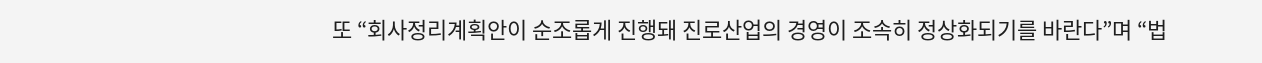또 “회사정리계획안이 순조롭게 진행돼 진로산업의 경영이 조속히 정상화되기를 바란다”며 “법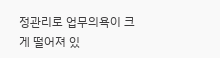정관리로 업무의욕이 크게 떨어져 있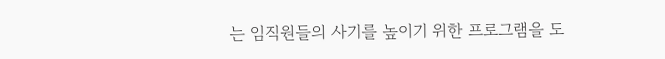는 임직원들의 사기를 높이기 위한 프로그램을 도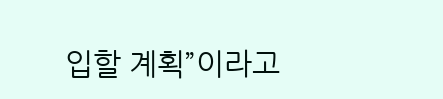입할 계획”이라고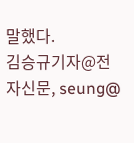말했다.
김승규기자@전자신문, seung@